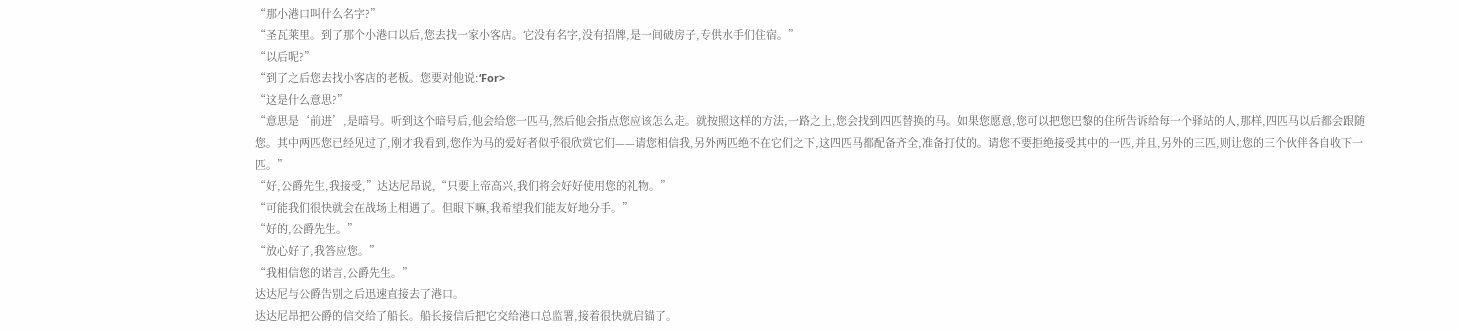“那小港口叫什么名字?”
“圣瓦莱里。到了那个小港口以后,您去找一家小客店。它没有名字,没有招牌,是一间破房子,专供水手们住宿。”
“以后呢?”
“到了之后您去找小客店的老板。您要对他说:‘For>
“这是什么意思?”
“意思是‘前进’,是暗号。听到这个暗号后,他会给您一匹马,然后他会指点您应该怎么走。就按照这样的方法,一路之上,您会找到四匹替换的马。如果您愿意,您可以把您巴黎的住所告诉给每一个驿站的人,那样,四匹马以后都会跟随您。其中两匹您已经见过了,刚才我看到,您作为马的爱好者似乎很欣赏它们——请您相信我,另外两匹绝不在它们之下,这四匹马都配备齐全,准备打仗的。请您不要拒绝接受其中的一匹,并且,另外的三匹,则让您的三个伙伴各自收下一匹。”
“好,公爵先生,我接受,”达达尼昂说,“只要上帝高兴,我们将会好好使用您的礼物。”
“可能我们很快就会在战场上相遇了。但眼下嘛,我希望我们能友好地分手。”
“好的,公爵先生。”
“放心好了,我答应您。”
“我相信您的诺言,公爵先生。”
达达尼与公爵告别之后迅速直接去了港口。
达达尼昂把公爵的信交给了船长。船长接信后把它交给港口总监署,接着很快就启锚了。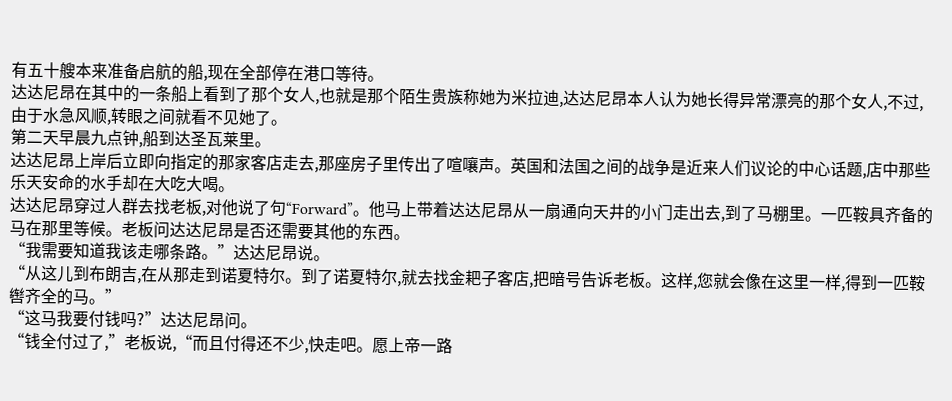有五十艘本来准备启航的船,现在全部停在港口等待。
达达尼昂在其中的一条船上看到了那个女人,也就是那个陌生贵族称她为米拉迪,达达尼昂本人认为她长得异常漂亮的那个女人,不过,由于水急风顺,转眼之间就看不见她了。
第二天早晨九点钟,船到达圣瓦莱里。
达达尼昂上岸后立即向指定的那家客店走去,那座房子里传出了喧嚷声。英国和法国之间的战争是近来人们议论的中心话题,店中那些乐天安命的水手却在大吃大喝。
达达尼昂穿过人群去找老板,对他说了句“Forward”。他马上带着达达尼昂从一扇通向天井的小门走出去,到了马棚里。一匹鞍具齐备的马在那里等候。老板问达达尼昂是否还需要其他的东西。
“我需要知道我该走哪条路。”达达尼昂说。
“从这儿到布朗吉,在从那走到诺夏特尔。到了诺夏特尔,就去找金耙子客店,把暗号告诉老板。这样,您就会像在这里一样,得到一匹鞍辔齐全的马。”
“这马我要付钱吗?”达达尼昂问。
“钱全付过了,”老板说,“而且付得还不少,快走吧。愿上帝一路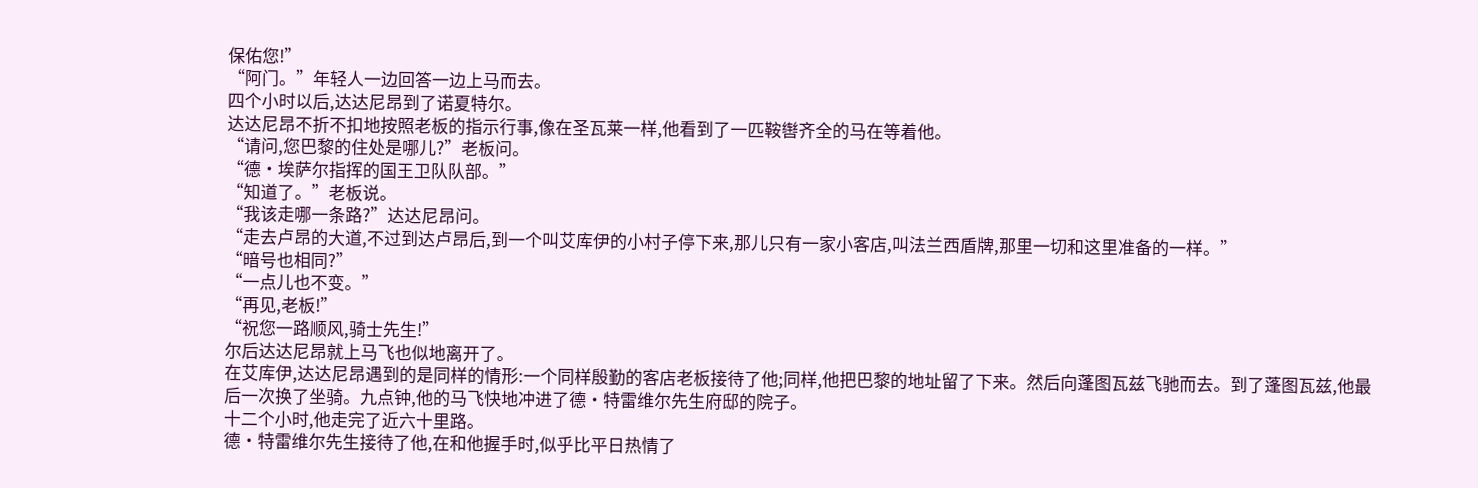保佑您!”
“阿门。”年轻人一边回答一边上马而去。
四个小时以后,达达尼昂到了诺夏特尔。
达达尼昂不折不扣地按照老板的指示行事,像在圣瓦莱一样,他看到了一匹鞍辔齐全的马在等着他。
“请问,您巴黎的住处是哪儿?”老板问。
“德·埃萨尔指挥的国王卫队队部。”
“知道了。”老板说。
“我该走哪一条路?”达达尼昂问。
“走去卢昂的大道,不过到达卢昂后,到一个叫艾库伊的小村子停下来,那儿只有一家小客店,叫法兰西盾牌,那里一切和这里准备的一样。”
“暗号也相同?”
“一点儿也不变。”
“再见,老板!”
“祝您一路顺风,骑士先生!”
尔后达达尼昂就上马飞也似地离开了。
在艾库伊,达达尼昂遇到的是同样的情形:一个同样殷勤的客店老板接待了他;同样,他把巴黎的地址留了下来。然后向蓬图瓦兹飞驰而去。到了蓬图瓦兹,他最后一次换了坐骑。九点钟,他的马飞快地冲进了德·特雷维尔先生府邸的院子。
十二个小时,他走完了近六十里路。
德·特雷维尔先生接待了他,在和他握手时,似乎比平日热情了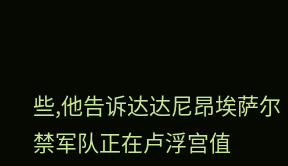些,他告诉达达尼昂埃萨尔禁军队正在卢浮宫值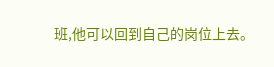班,他可以回到自己的岗位上去。